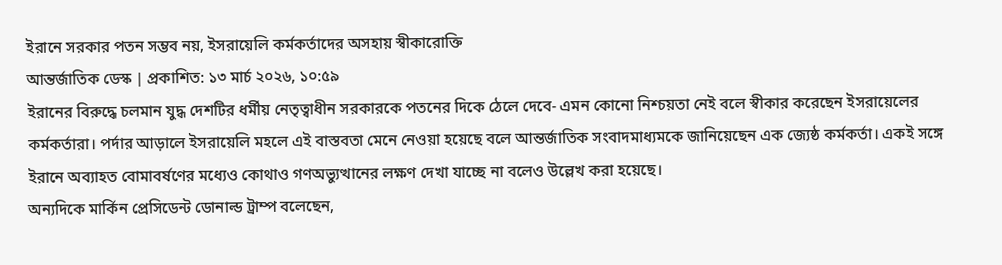ইরানে সরকার পতন সম্ভব নয়, ইসরায়েলি কর্মকর্তাদের অসহায় স্বীকারোক্তি
আন্তর্জাতিক ডেস্ক | প্রকাশিত: ১৩ মার্চ ২০২৬, ১০:৫৯
ইরানের বিরুদ্ধে চলমান যুদ্ধ দেশটির ধর্মীয় নেতৃত্বাধীন সরকারকে পতনের দিকে ঠেলে দেবে- এমন কোনো নিশ্চয়তা নেই বলে স্বীকার করেছেন ইসরায়েলের কর্মকর্তারা। পর্দার আড়ালে ইসরায়েলি মহলে এই বাস্তবতা মেনে নেওয়া হয়েছে বলে আন্তর্জাতিক সংবাদমাধ্যমকে জানিয়েছেন এক জ্যেষ্ঠ কর্মকর্তা। একই সঙ্গে ইরানে অব্যাহত বোমাবর্ষণের মধ্যেও কোথাও গণঅভ্যুত্থানের লক্ষণ দেখা যাচ্ছে না বলেও উল্লেখ করা হয়েছে।
অন্যদিকে মার্কিন প্রেসিডেন্ট ডোনাল্ড ট্রাম্প বলেছেন,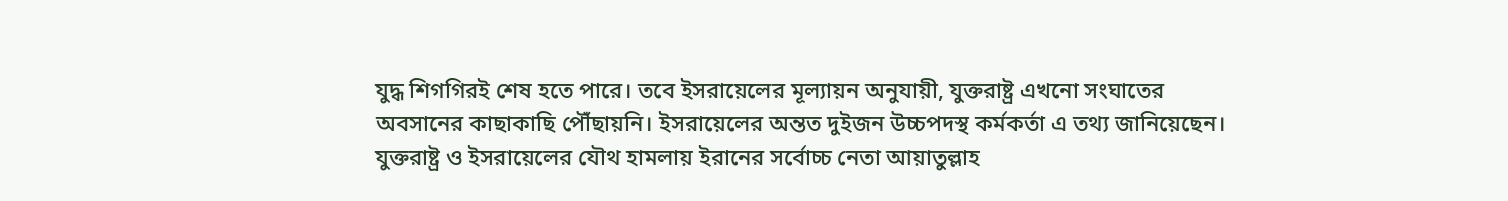যুদ্ধ শিগগিরই শেষ হতে পারে। তবে ইসরায়েলের মূল্যায়ন অনুযায়ী, যুক্তরাষ্ট্র এখনো সংঘাতের অবসানের কাছাকাছি পৌঁছায়নি। ইসরায়েলের অন্তত দুইজন উচ্চপদস্থ কর্মকর্তা এ তথ্য জানিয়েছেন।
যুক্তরাষ্ট্র ও ইসরায়েলের যৌথ হামলায় ইরানের সর্বোচ্চ নেতা আয়াতুল্লাহ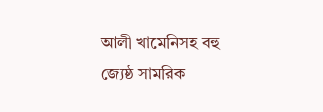আলী খামেনিসহ বহু জ্যেষ্ঠ সামরিক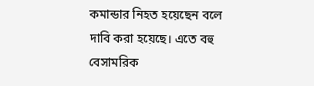কমান্ডার নিহত হয়েছেন বলে দাবি করা হয়েছে। এতে বহু বেসামরিক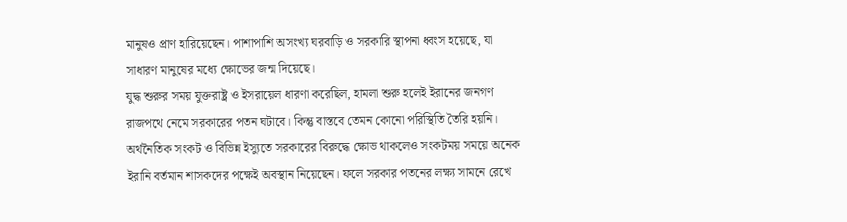মানুষও প্রাণ হারিয়েছেন। পাশাপাশি অসংখ্য ঘরবাড়ি ও সরকারি স্থাপনা ধ্বংস হয়েছে, যা সাধারণ মানুষের মধ্যে ক্ষোভের জন্ম দিয়েছে।
যুদ্ধ শুরুর সময় যুক্তরাষ্ট্র ও ইসরায়েল ধারণা করেছিল, হামলা শুরু হলেই ইরানের জনগণ রাজপথে নেমে সরকারের পতন ঘটাবে। কিন্তু বাস্তবে তেমন কোনো পরিস্থিতি তৈরি হয়নি। অর্থনৈতিক সংকট ও বিভিন্ন ইস্যুতে সরকারের বিরুদ্ধে ক্ষোভ থাকলেও সংকটময় সময়ে অনেক ইরানি বর্তমান শাসকদের পক্ষেই অবস্থান নিয়েছেন। ফলে সরকার পতনের লক্ষ্য সামনে রেখে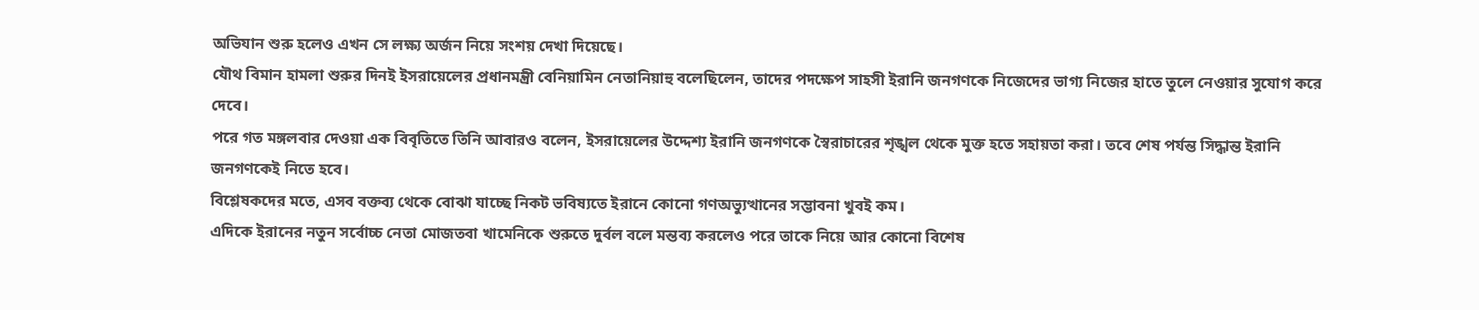অভিযান শুরু হলেও এখন সে লক্ষ্য অর্জন নিয়ে সংশয় দেখা দিয়েছে।
যৌথ বিমান হামলা শুরুর দিনই ইসরায়েলের প্রধানমন্ত্রী বেনিয়ামিন নেতানিয়াহু বলেছিলেন, তাদের পদক্ষেপ সাহসী ইরানি জনগণকে নিজেদের ভাগ্য নিজের হাতে তুলে নেওয়ার সুযোগ করে দেবে।
পরে গত মঙ্গলবার দেওয়া এক বিবৃতিতে তিনি আবারও বলেন, ইসরায়েলের উদ্দেশ্য ইরানি জনগণকে স্বৈরাচারের শৃঙ্খল থেকে মুক্ত হতে সহায়তা করা। তবে শেষ পর্যন্ত সিদ্ধান্ত ইরানি জনগণকেই নিতে হবে।
বিশ্লেষকদের মতে, এসব বক্তব্য থেকে বোঝা যাচ্ছে নিকট ভবিষ্যতে ইরানে কোনো গণঅভ্যুত্থানের সম্ভাবনা খুবই কম।
এদিকে ইরানের নতুন সর্বোচ্চ নেতা মোজতবা খামেনিকে শুরুতে দুর্বল বলে মন্তব্য করলেও পরে তাকে নিয়ে আর কোনো বিশেষ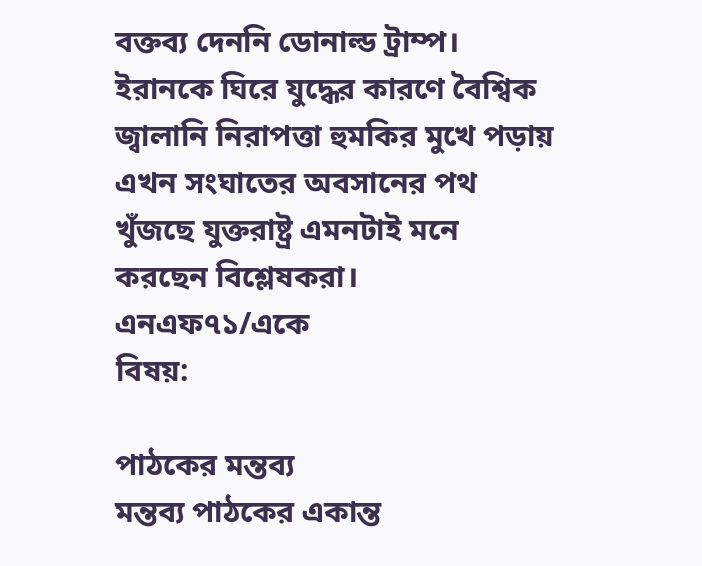বক্তব্য দেননি ডোনাল্ড ট্রাম্প। ইরানকে ঘিরে যুদ্ধের কারণে বৈশ্বিক জ্বালানি নিরাপত্তা হুমকির মুখে পড়ায় এখন সংঘাতের অবসানের পথ খুঁজছে যুক্তরাষ্ট্র এমনটাই মনে করছেন বিশ্লেষকরা।
এনএফ৭১/একে
বিষয়:

পাঠকের মন্তব্য
মন্তব্য পাঠকের একান্ত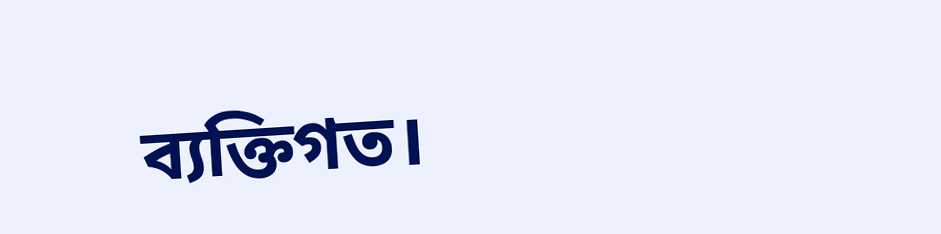ব্যক্তিগত।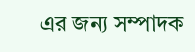এর জন্য সম্পাদক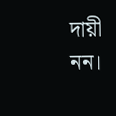দায়ী নন।